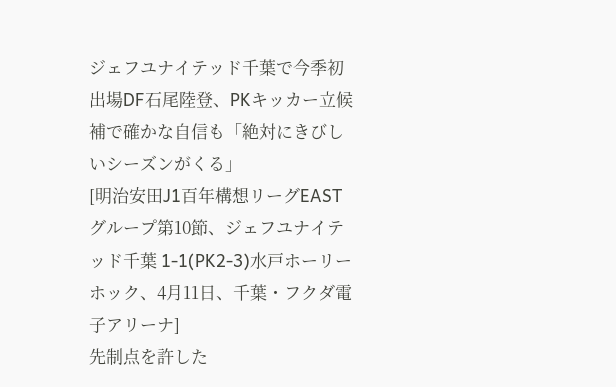ジェフユナイテッド千葉で今季初出場DF石尾陸登、PKキッカー立候補で確かな自信も「絶対にきびしいシーズンがくる」
[明治安田J1百年構想リーグEASTグループ第10節、ジェフユナイテッド千葉 1-1(PK2-3)水戸ホーリーホック、4月11日、千葉・フクダ電子アリーナ]
先制点を許した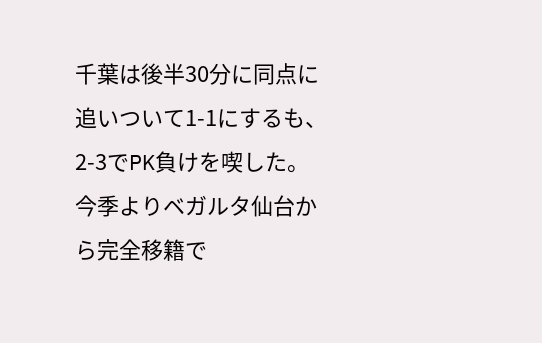千葉は後半30分に同点に追いついて1-1にするも、2-3でPK負けを喫した。
今季よりベガルタ仙台から完全移籍で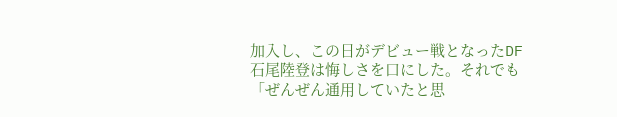加入し、この日がデビュー戦となったDF石尾陸登は悔しさを口にした。それでも「ぜんぜん通用していたと思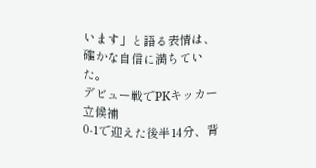います」と語る表情は、確かな自信に満ちていた。
デビュー戦でPKキッカー立候補
0-1で迎えた後半14分、背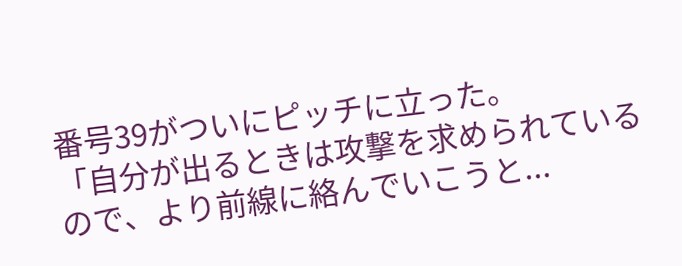番号39がついにピッチに立った。
「自分が出るときは攻撃を求められているので、より前線に絡んでいこうと...